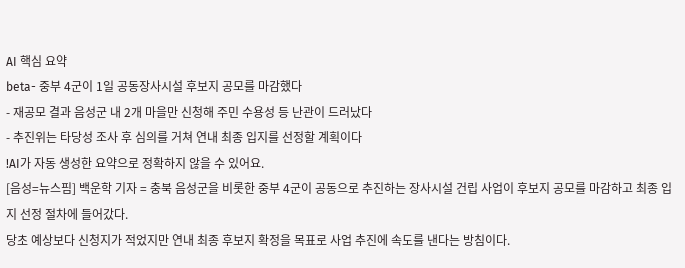AI 핵심 요약
beta- 중부 4군이 1일 공동장사시설 후보지 공모를 마감했다
- 재공모 결과 음성군 내 2개 마을만 신청해 주민 수용성 등 난관이 드러났다
- 추진위는 타당성 조사 후 심의를 거쳐 연내 최종 입지를 선정할 계획이다
!AI가 자동 생성한 요약으로 정확하지 않을 수 있어요.
[음성=뉴스핌] 백운학 기자 = 충북 음성군을 비롯한 중부 4군이 공동으로 추진하는 장사시설 건립 사업이 후보지 공모를 마감하고 최종 입지 선정 절차에 들어갔다.
당초 예상보다 신청지가 적었지만 연내 최종 후보지 확정을 목표로 사업 추진에 속도를 낸다는 방침이다.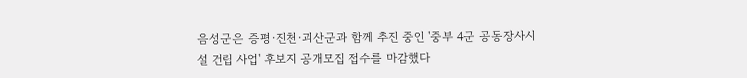음성군은 증평·진천·괴산군과 함께 추진 중인 '중부 4군 공동장사시설 건립 사업' 후보지 공개모집 접수를 마감했다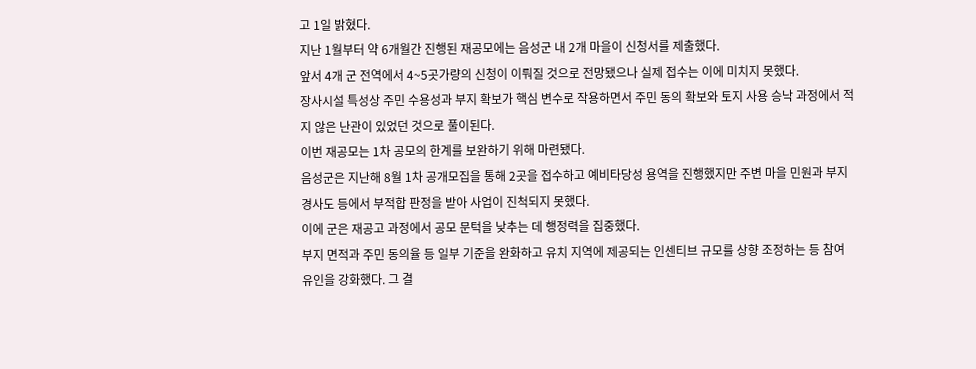고 1일 밝혔다.
지난 1월부터 약 6개월간 진행된 재공모에는 음성군 내 2개 마을이 신청서를 제출했다.
앞서 4개 군 전역에서 4~5곳가량의 신청이 이뤄질 것으로 전망됐으나 실제 접수는 이에 미치지 못했다.
장사시설 특성상 주민 수용성과 부지 확보가 핵심 변수로 작용하면서 주민 동의 확보와 토지 사용 승낙 과정에서 적지 않은 난관이 있었던 것으로 풀이된다.
이번 재공모는 1차 공모의 한계를 보완하기 위해 마련됐다.
음성군은 지난해 8월 1차 공개모집을 통해 2곳을 접수하고 예비타당성 용역을 진행했지만 주변 마을 민원과 부지 경사도 등에서 부적합 판정을 받아 사업이 진척되지 못했다.
이에 군은 재공고 과정에서 공모 문턱을 낮추는 데 행정력을 집중했다.
부지 면적과 주민 동의율 등 일부 기준을 완화하고 유치 지역에 제공되는 인센티브 규모를 상향 조정하는 등 참여 유인을 강화했다. 그 결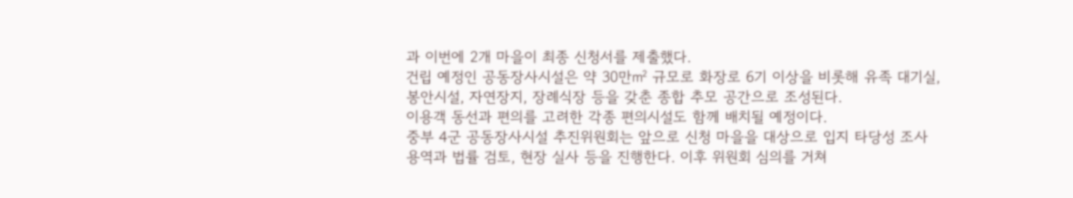과 이번에 2개 마을이 최종 신청서를 제출했다.
건립 예정인 공동장사시설은 약 30만㎡ 규모로 화장로 6기 이상을 비롯해 유족 대기실, 봉안시설, 자연장지, 장례식장 등을 갖춘 종합 추모 공간으로 조성된다.
이용객 동선과 편의를 고려한 각종 편의시설도 함께 배치될 예정이다.
중부 4군 공동장사시설 추진위원회는 앞으로 신청 마을을 대상으로 입지 타당성 조사용역과 법률 검토, 현장 실사 등을 진행한다. 이후 위원회 심의를 거쳐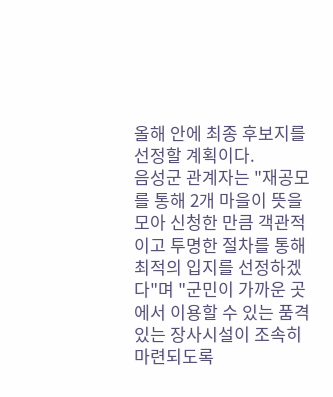올해 안에 최종 후보지를 선정할 계획이다.
음성군 관계자는 "재공모를 통해 2개 마을이 뜻을 모아 신청한 만큼 객관적이고 투명한 절차를 통해 최적의 입지를 선정하겠다"며 "군민이 가까운 곳에서 이용할 수 있는 품격 있는 장사시설이 조속히 마련되도록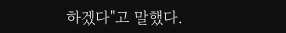하겠다"고 말했다.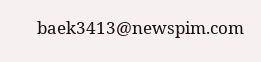baek3413@newspim.com